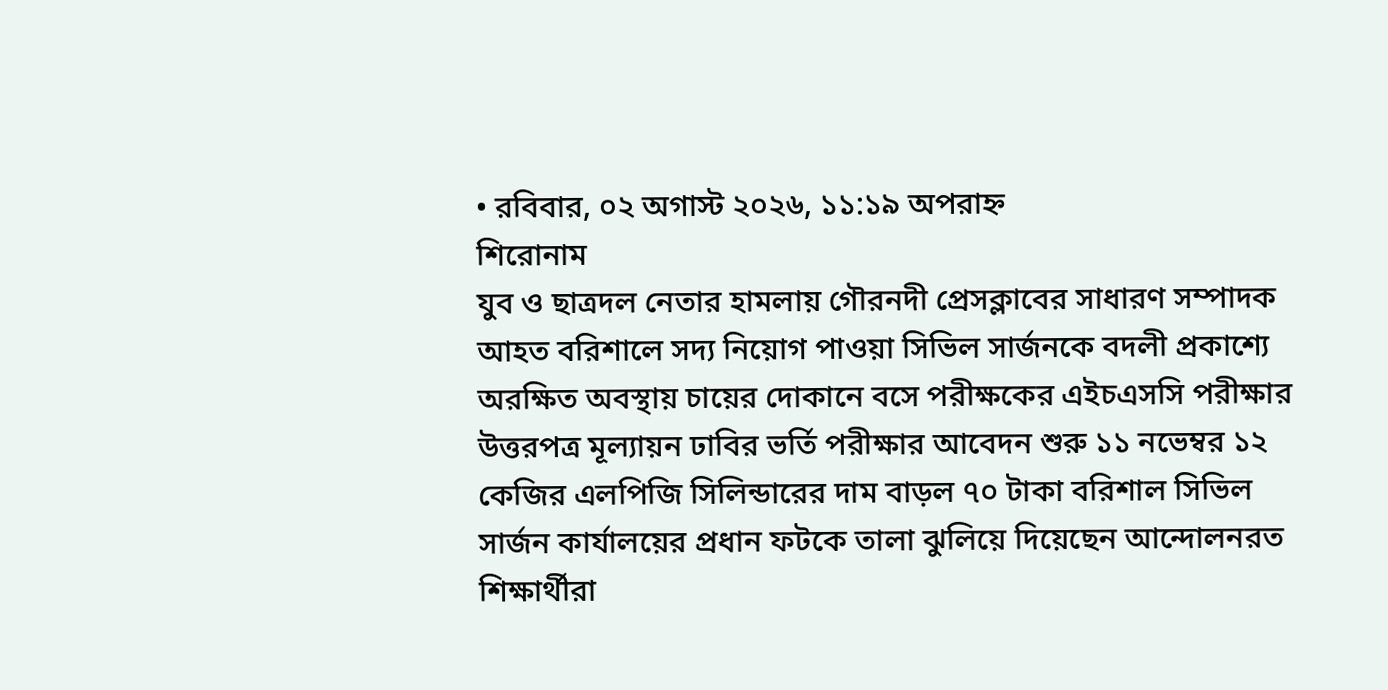• রবিবার, ০২ অগাস্ট ২০২৬, ১১:১৯ অপরাহ্ন
শিরোনাম
যুব ও ছাত্রদল নেতার হামলায় গৌরনদী প্রেসক্লাবের সাধারণ সম্পাদক আহত বরিশালে সদ্য নিয়োগ পাওয়া সিভিল সার্জনকে বদলী প্রকাশ্যে অরক্ষিত অবস্থায় চায়ের দোকানে বসে পরীক্ষকের এইচএসসি পরীক্ষার উত্তরপত্র মূল্যায়ন ঢাবির ভর্তি পরীক্ষার আবেদন শুরু ১১ নভেম্বর ১২ কেজির এলপিজি সিলিন্ডারের দাম বাড়ল ৭০ টাকা বরিশাল সিভিল সার্জন কার্যালয়ের প্রধান ফটকে তালা ঝুলিয়ে দিয়েছেন আন্দোলনরত শিক্ষার্থীরা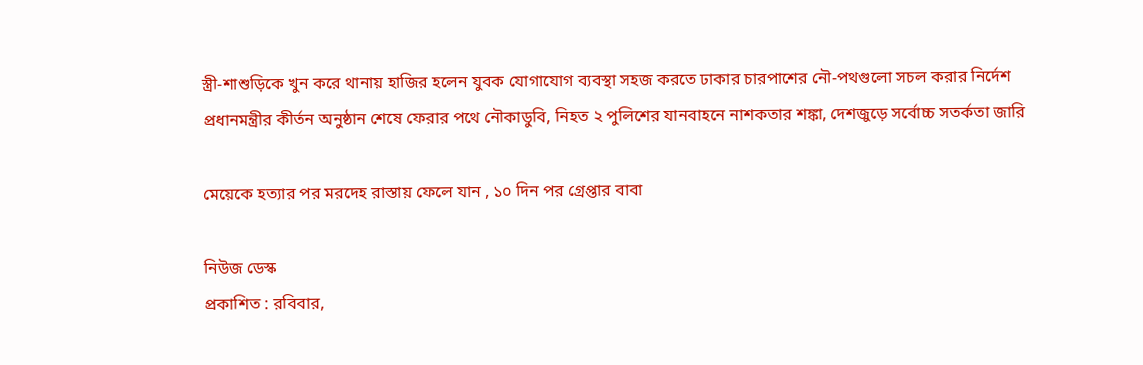স্ত্রী-শাশুড়িকে খুন করে থানায় হাজির হলেন যুবক যোগাযোগ ব্যবস্থা সহজ করতে ঢাকার চারপাশের নৌ-পথগুলো সচল করার নির্দেশ প্রধানমন্ত্রীর কীর্তন অনুষ্ঠান শেষে ফেরার পথে নৌকাডুবি, নিহত ২ পুলিশের যানবাহনে নাশকতার শঙ্কা, দেশজুড়ে সর্বোচ্চ সতর্কতা জারি

মেয়েকে হত্যার পর মরদেহ রাস্তায় ফেলে যান , ১০ দিন পর গ্রেপ্তার বাবা

নিউজ ডেস্ক
প্রকাশিত : রবিবার,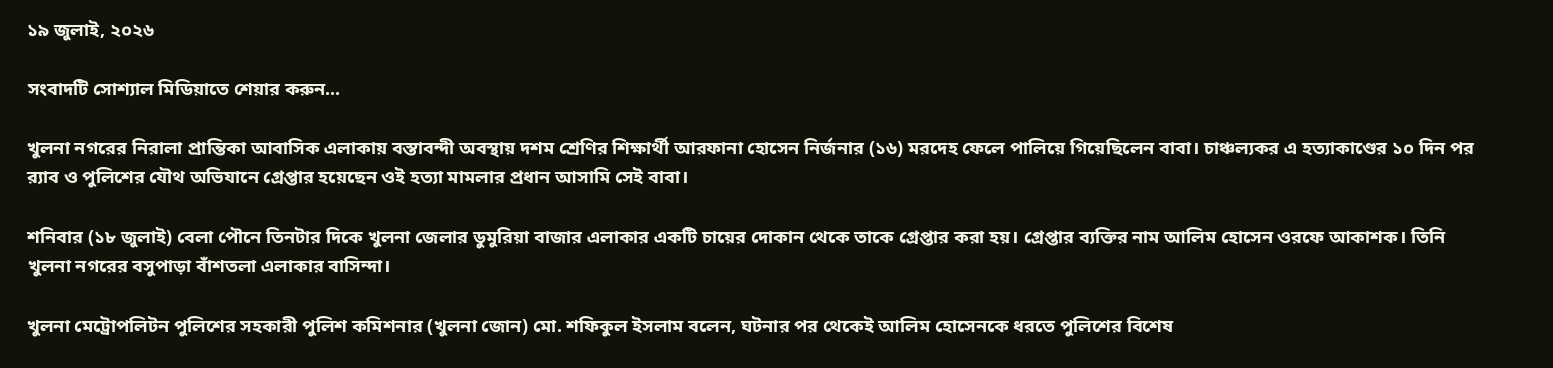১৯ জুলাই, ২০২৬

সংবাদটি সোশ্যাল মিডিয়াতে শেয়ার করুন...

খুলনা নগরের নিরালা প্রান্তিকা আবাসিক এলাকায় বস্তাবন্দী অবস্থায় দশম শ্রেণির শিক্ষার্থী আরফানা হোসেন নির্জনার (১৬) মরদেহ ফেলে পালিয়ে গিয়েছিলেন বাবা। চাঞ্চল্যকর এ হত্যাকাণ্ডের ১০ দিন পর র‍্যাব ও পুলিশের যৌথ অভিযানে গ্রেপ্তার হয়েছেন ওই হত্যা মামলার প্রধান আসামি সেই বাবা।

শনিবার (১৮ জুলাই) বেলা পৌনে তিনটার দিকে খুলনা জেলার ডুমুরিয়া বাজার এলাকার একটি চায়ের দোকান থেকে তাকে গ্রেপ্তার করা হয়। গ্রেপ্তার ব্যক্তির নাম আলিম হোসেন ওরফে আকাশক। তিনি খুলনা নগরের বসুপাড়া বাঁশতলা এলাকার বাসিন্দা।

খুলনা মেট্রোপলিটন পুলিশের সহকারী পুলিশ কমিশনার (খুলনা জোন) মো. শফিকুল ইসলাম বলেন, ঘটনার পর থেকেই আলিম হোসেনকে ধরতে পুলিশের বিশেষ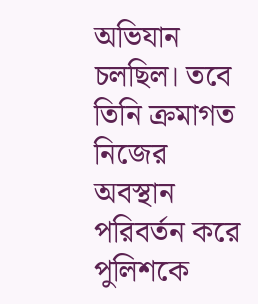অভিযান চলছিল। তবে তিনি ক্রমাগত নিজের অবস্থান পরিবর্তন করে পুলিশকে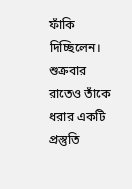ফাঁকি দিচ্ছিলেন। শুক্রবার রাতেও তাঁকে ধরার একটি প্রস্তুতি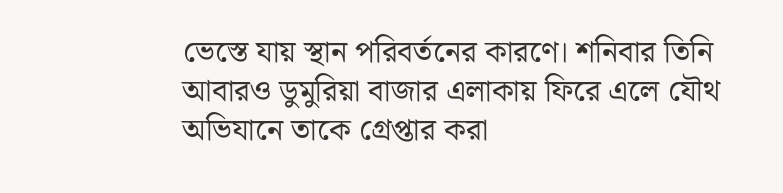ভেস্তে যায় স্থান পরিবর্তনের কারণে। শনিবার তিনি আবারও ডুমুরিয়া বাজার এলাকায় ফিরে এলে যৌথ অভিযানে তাকে গ্রেপ্তার করা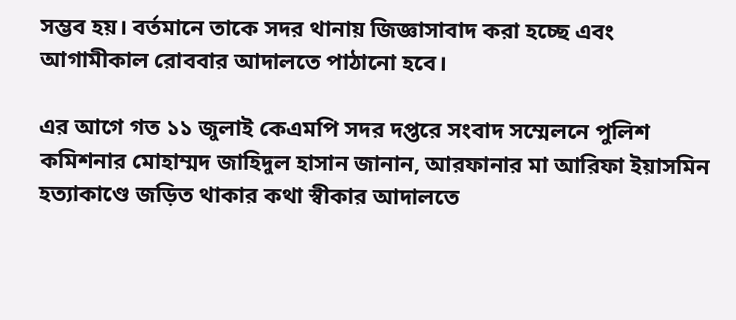সম্ভব হয়। বর্তমানে তাকে সদর থানায় জিজ্ঞাসাবাদ করা হচ্ছে এবং আগামীকাল রোববার আদালতে পাঠানো হবে।

এর আগে গত ১১ জুলাই কেএমপি সদর দপ্তরে সংবাদ সম্মেলনে পুলিশ কমিশনার মোহাম্মদ জাহিদুল হাসান জানান, আরফানার মা আরিফা ইয়াসমিন হত্যাকাণ্ডে জড়িত থাকার কথা স্বীকার আদালতে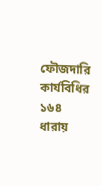ফৌজদারি কার্যবিধির ১৬৪ ধারায়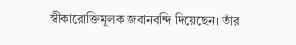স্বীকারোক্তিমূলক জবানবন্দি দিয়েছেন। তাঁর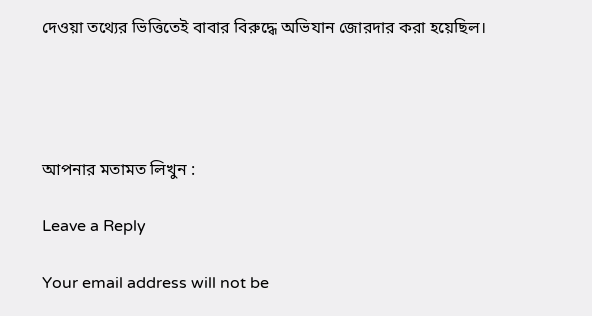দেওয়া তথ্যের ভিত্তিতেই বাবার বিরুদ্ধে অভিযান জোরদার করা হয়েছিল।




আপনার মতামত লিখুন :

Leave a Reply

Your email address will not be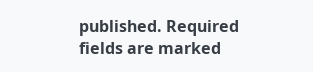published. Required fields are marked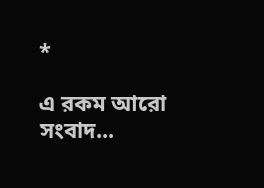*

এ রকম আরো সংবাদ...